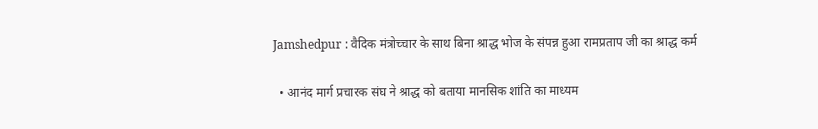Jamshedpur : वैदिक मंत्रोच्चार के साथ बिना श्राद्ध भोज के संपन्न हुआ रामप्रताप जी का श्राद्ध कर्म

  • आनंद मार्ग प्रचारक संघ ने श्राद्ध को बताया मानसिक शांति का माध्यम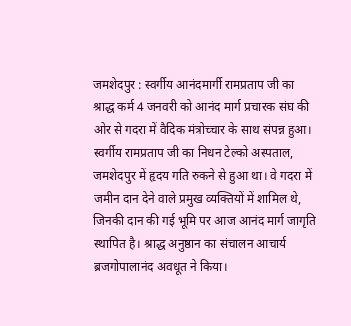जमशेदपुर : स्वर्गीय आनंदमार्गी रामप्रताप जी का श्राद्ध कर्म 4 जनवरी को आनंद मार्ग प्रचारक संघ की ओर से गदरा में वैदिक मंत्रोच्चार के साथ संपन्न हुआ। स्वर्गीय रामप्रताप जी का निधन टेल्को अस्पताल, जमशेदपुर में हृदय गति रुकने से हुआ था। वे गदरा में जमीन दान देने वाले प्रमुख व्यक्तियों में शामिल थे, जिनकी दान की गई भूमि पर आज आनंद मार्ग जागृति स्थापित है। श्राद्ध अनुष्ठान का संचालन आचार्य ब्रजगोपालानंद अवधूत ने किया।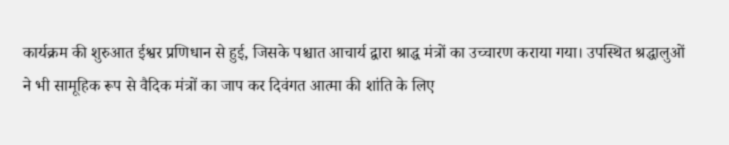कार्यक्रम की शुरुआत ईश्वर प्रणिधान से हुई, जिसके पश्चात आचार्य द्वारा श्राद्ध मंत्रों का उच्चारण कराया गया। उपस्थित श्रद्धालुओं ने भी सामूहिक रूप से वैदिक मंत्रों का जाप कर दिवंगत आत्मा की शांति के लिए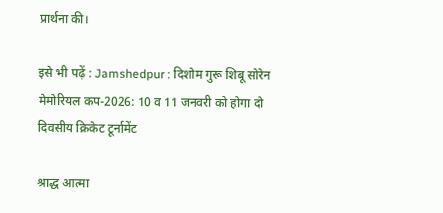प्रार्थना की।

इसे भी पढ़ें : Jamshedpur : दिशोम गुरू शिबू सोरेन मेमोरियल कप-2026: 10 व 11 जनवरी को होगा दो दिवसीय क्रिकेट टूर्नामेंट

श्राद्ध आत्मा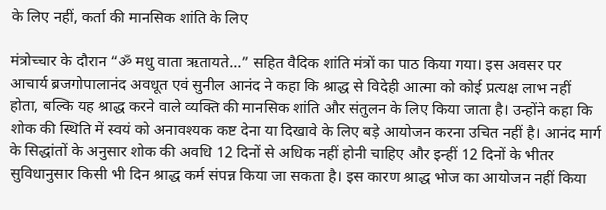के लिए नहीं, कर्ता की मानसिक शांति के लिए

मंत्रोच्चार के दौरान “ॐ मधु वाता ऋतायते…” सहित वैदिक शांति मंत्रों का पाठ किया गया। इस अवसर पर आचार्य ब्रजगोपालानंद अवधूत एवं सुनील आनंद ने कहा कि श्राद्ध से विदेही आत्मा को कोई प्रत्यक्ष लाभ नहीं होता, बल्कि यह श्राद्ध करने वाले व्यक्ति की मानसिक शांति और संतुलन के लिए किया जाता है। उन्होंने कहा कि शोक की स्थिति में स्वयं को अनावश्यक कष्ट देना या दिखावे के लिए बड़े आयोजन करना उचित नहीं है। आनंद मार्ग के सिद्धांतों के अनुसार शोक की अवधि 12 दिनों से अधिक नहीं होनी चाहिए और इन्हीं 12 दिनों के भीतर सुविधानुसार किसी भी दिन श्राद्ध कर्म संपन्न किया जा सकता है। इस कारण श्राद्ध भोज का आयोजन नहीं किया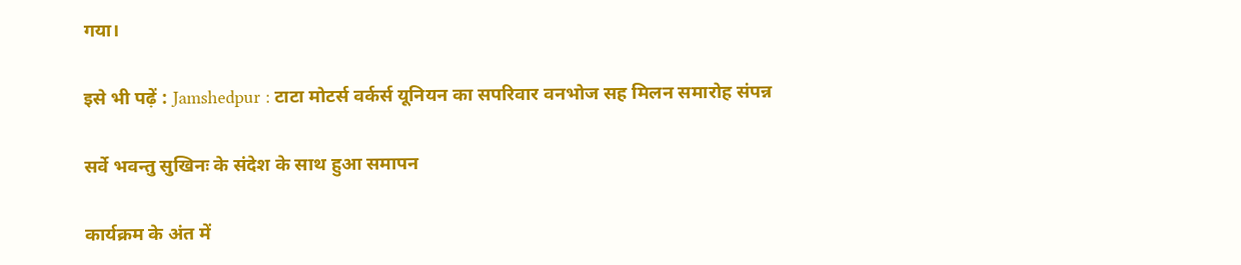गया।

इसे भी पढ़ें : Jamshedpur : टाटा मोटर्स वर्कर्स यूनियन का सपरिवार वनभोज सह मिलन समारोह संपन्न

सर्वे भवन्तु सुखिनः के संदेश के साथ हुआ समापन

कार्यक्रम के अंत में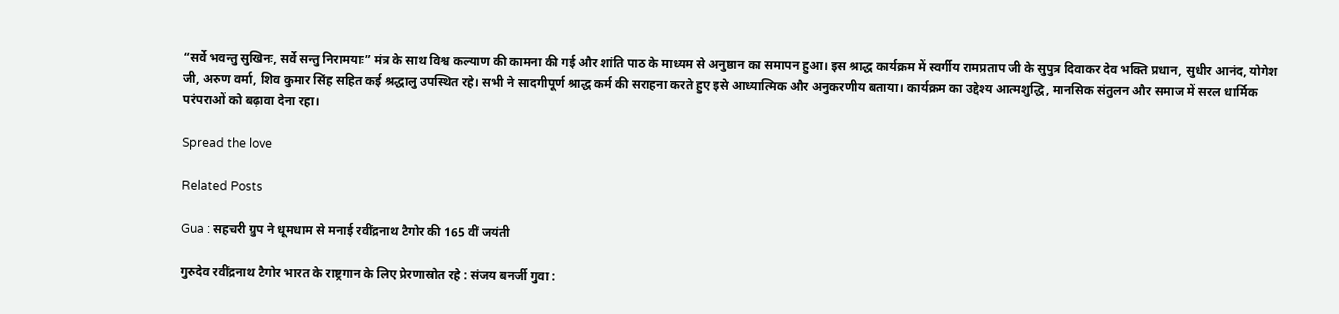“सर्वे भवन्तु सुखिनः, सर्वे सन्तु निरामयाः” मंत्र के साथ विश्व कल्याण की कामना की गई और शांति पाठ के माध्यम से अनुष्ठान का समापन हुआ। इस श्राद्ध कार्यक्रम में स्वर्गीय रामप्रताप जी के सुपुत्र दिवाकर देव भक्ति प्रधान, सुधीर आनंद, योगेश जी, अरुण वर्मा, शिव कुमार सिंह सहित कई श्रद्धालु उपस्थित रहे। सभी ने सादगीपूर्ण श्राद्ध कर्म की सराहना करते हुए इसे आध्यात्मिक और अनुकरणीय बताया। कार्यक्रम का उद्देश्य आत्मशुद्धि, मानसिक संतुलन और समाज में सरल धार्मिक परंपराओं को बढ़ावा देना रहा।

Spread the love

Related Posts

Gua : सहचरी ग्रुप ने धूमधाम से मनाई रवींद्रनाथ टैगोर की 165 वीं जयंती

गुरुदेव रवींद्रनाथ टैगोर भारत के राष्ट्रगान के लिए प्रेरणास्रोत रहे : संजय बनर्जी गुवा :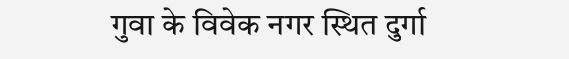गुवा के विवेक नगर स्थित दुर्गा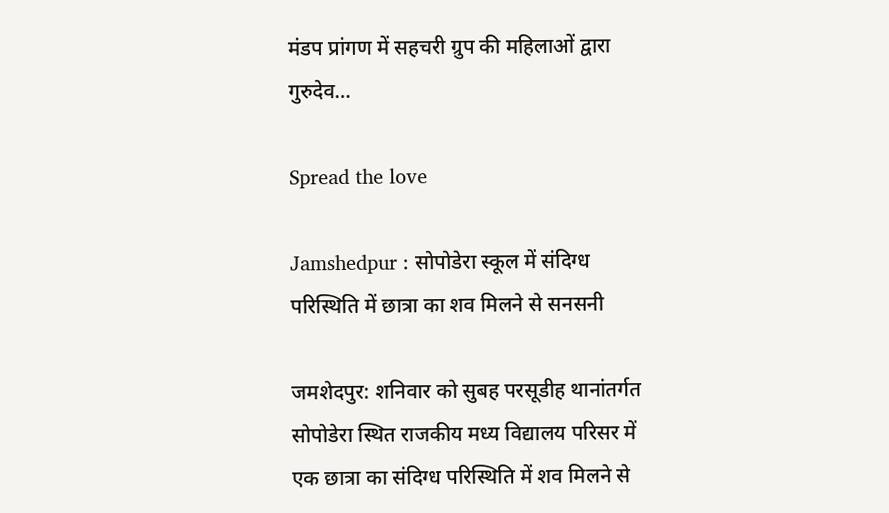मंडप प्रांगण में सहचरी ग्रुप की महिलाओं द्वारा गुरुदेव…

Spread the love

Jamshedpur : सोपोडेरा स्कूल में संदिग्ध परिस्थिति में छात्रा का शव मिलने से सनसनी

जमशेदपुर: शनिवार को सुबह परसूडीह थानांतर्गत सोपोडेरा स्थित राजकीय मध्य विद्यालय परिसर में एक छात्रा का संदिग्ध परिस्थिति में शव मिलने से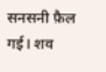सनसनी फ़ैल गई। शव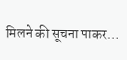मिलने की सूचना पाकर…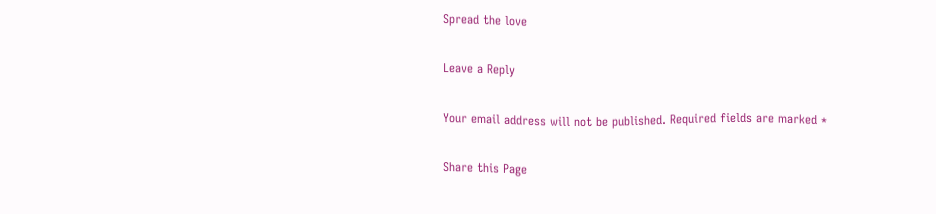Spread the love

Leave a Reply

Your email address will not be published. Required fields are marked *

Share this Page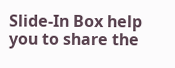Slide-In Box help you to share the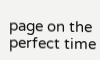page on the perfect time